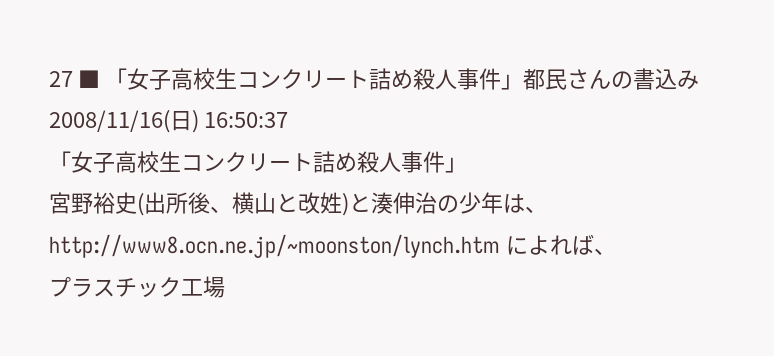27 ■ 「女子高校生コンクリート詰め殺人事件」都民さんの書込み
2008/11/16(日) 16:50:37
「女子高校生コンクリート詰め殺人事件」
宮野裕史(出所後、横山と改姓)と湊伸治の少年は、
http://www8.ocn.ne.jp/~moonston/lynch.htm によれば、
プラスチック工場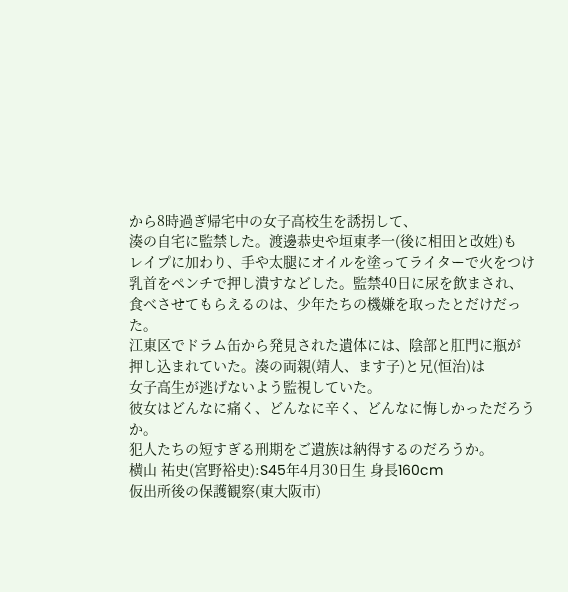から8時過ぎ帰宅中の女子高校生を誘拐して、
湊の自宅に監禁した。渡邊恭史や垣東孝一(後に相田と改姓)も
レイプに加わり、手や太腿にオイルを塗ってライターで火をつけ
乳首をペンチで押し潰すなどした。監禁40日に尿を飲まされ、
食べさせてもらえるのは、少年たちの機嫌を取ったとだけだった。
江東区でドラム缶から発見された遺体には、陰部と肛門に瓶が
押し込まれていた。湊の両親(靖人、ます子)と兄(恒治)は
女子高生が逃げないよう監視していた。
彼女はどんなに痛く、どんなに辛く、どんなに悔しかっただろうか。
犯人たちの短すぎる刑期をご遺族は納得するのだろうか。
横山 祐史(宮野裕史):S45年4月30日生 身長160cm
仮出所後の保護観察(東大阪市)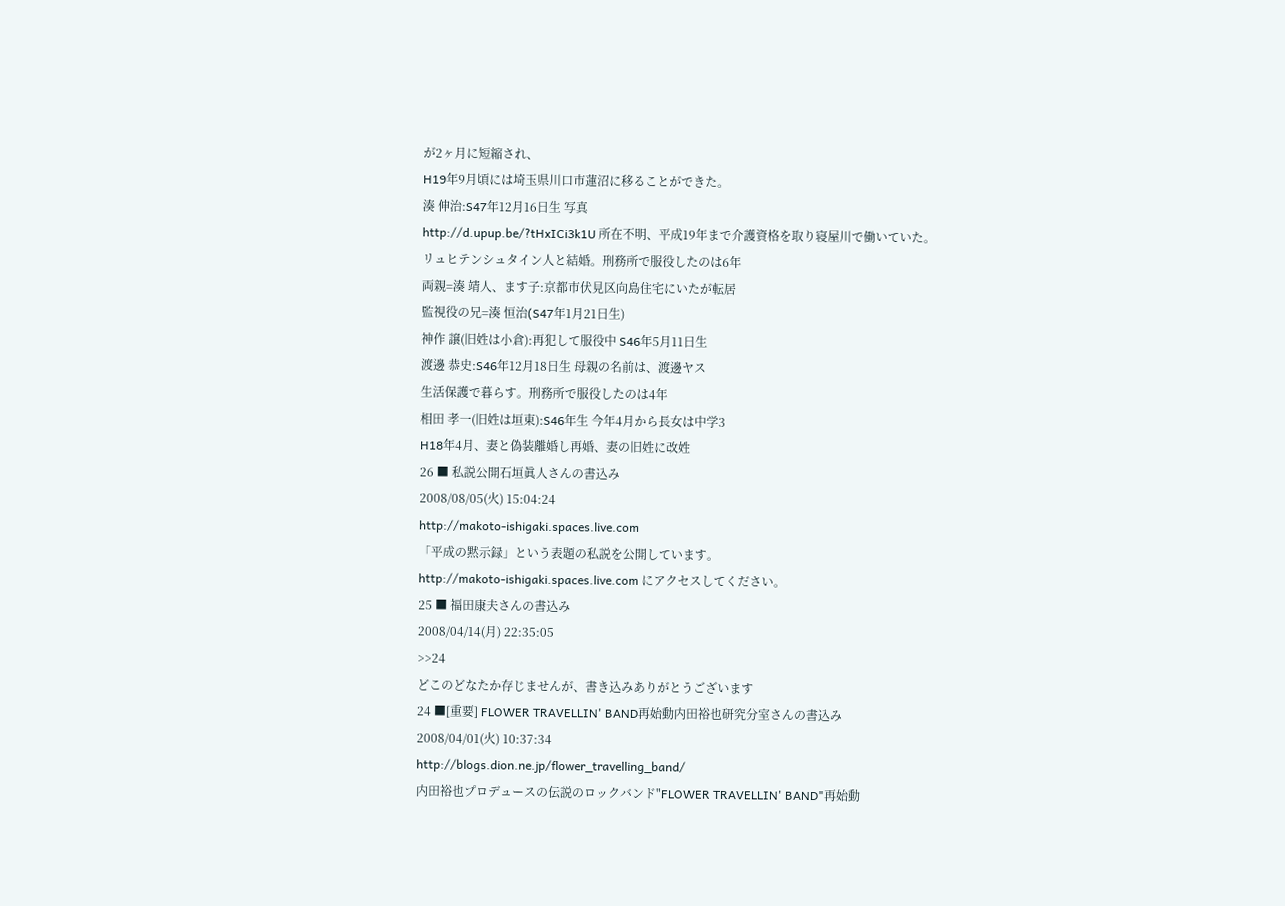が2ヶ月に短縮され、
H19年9月頃には埼玉県川口市蓮沼に移ることができた。
湊 伸治:S47年12月16日生 写真
http://d.upup.be/?tHxICi3k1U 所在不明、平成19年まで介護資格を取り寝屋川で働いていた。
リュヒテンシュタイン人と結婚。刑務所で服役したのは6年
両親=湊 靖人、ます子:京都市伏見区向島住宅にいたが転居
監視役の兄=湊 恒治(S47年1月21日生)
神作 譲(旧姓は小倉):再犯して服役中 S46年5月11日生
渡邊 恭史:S46年12月18日生 母親の名前は、渡邊ヤス
生活保護で暮らす。刑務所で服役したのは4年
相田 孝一(旧姓は垣東):S46年生 今年4月から長女は中学3
H18年4月、妻と偽装離婚し再婚、妻の旧姓に改姓
26 ■ 私説公開石垣眞人さんの書込み
2008/08/05(火) 15:04:24
http://makoto-ishigaki.spaces.live.com
「平成の黙示録」という表題の私説を公開しています。
http://makoto-ishigaki.spaces.live.com にアクセスしてください。
25 ■ 福田康夫さんの書込み
2008/04/14(月) 22:35:05
>>24
どこのどなたか存じませんが、書き込みありがとうございます
24 ■[重要] FLOWER TRAVELLIN' BAND再始動内田裕也研究分室さんの書込み
2008/04/01(火) 10:37:34
http://blogs.dion.ne.jp/flower_travelling_band/
内田裕也プロデュースの伝説のロックバンド"FLOWER TRAVELLIN' BAND"再始動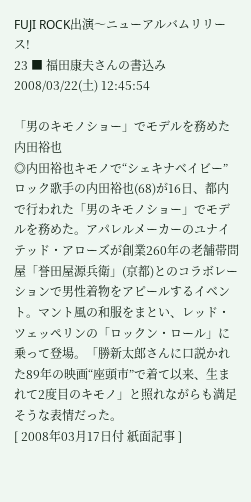FUJI ROCK出演〜ニューアルバムリリース!
23 ■ 福田康夫さんの書込み
2008/03/22(土) 12:45:54

「男のキモノショー」でモデルを務めた内田裕也
◎内田裕也キモノで“シェキナベイビー”
ロック歌手の内田裕也(68)が16日、都内で行われた「男のキモノショー」でモデルを務めた。アパレルメーカーのユナイテッド・アローズが創業260年の老舗帯問屋「誉田屋源兵衛」(京都)とのコラボレーションで男性着物をアピールするイベント。マント風の和服をまとい、レッド・ツェッペリンの「ロックン・ロール」に乗って登場。「勝新太郎さんに口説かれた89年の映画“座頭市”で着て以来、生まれて2度目のキモノ」と照れながらも満足そうな表情だった。
[ 2008年03月17日付 紙面記事 ]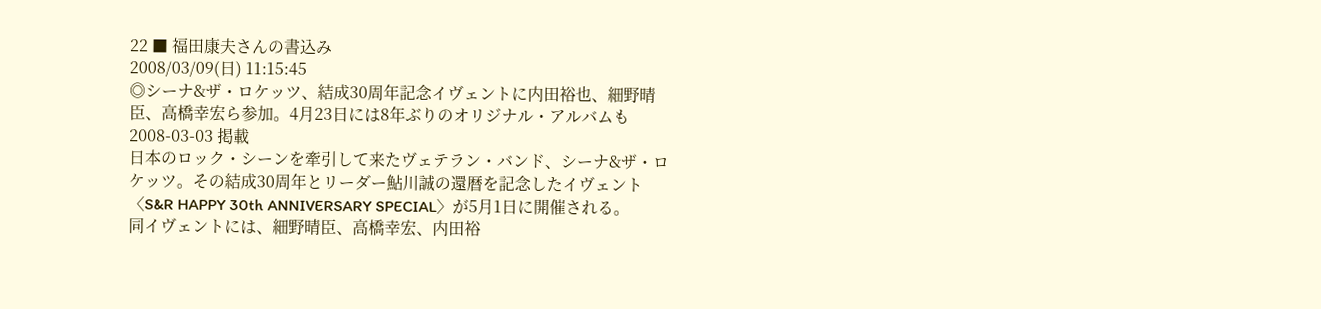22 ■ 福田康夫さんの書込み
2008/03/09(日) 11:15:45
◎シーナ&ザ・ロケッツ、結成30周年記念イヴェントに内田裕也、細野晴臣、高橋幸宏ら参加。4月23日には8年ぶりのオリジナル・アルバムも
2008-03-03 掲載
日本のロック・シーンを牽引して来たヴェテラン・バンド、シーナ&ザ・ロケッツ。その結成30周年とリーダー鮎川誠の還暦を記念したイヴェント〈S&R HAPPY 30th ANNIVERSARY SPECIAL〉が5月1日に開催される。
同イヴェントには、細野晴臣、高橋幸宏、内田裕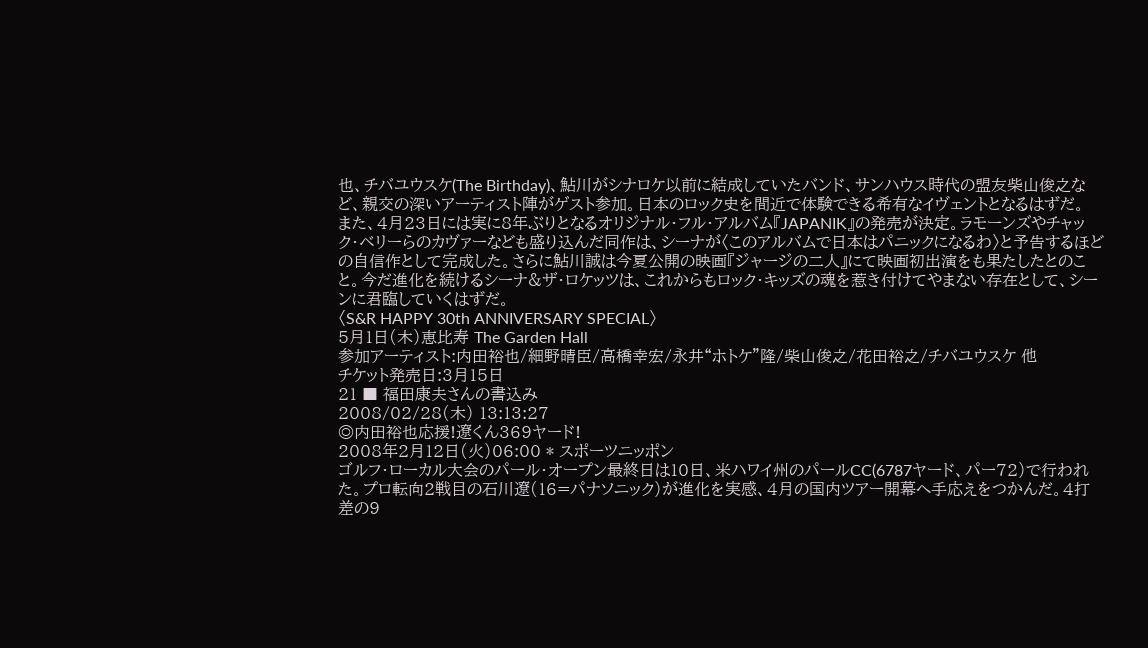也、チバユウスケ(The Birthday)、鮎川がシナロケ以前に結成していたバンド、サンハウス時代の盟友柴山俊之など、親交の深いアーティスト陣がゲスト参加。日本のロック史を間近で体験できる希有なイヴェントとなるはずだ。
また、4月23日には実に8年ぶりとなるオリジナル・フル・アルバム『JAPANIK』の発売が決定。ラモーンズやチャック・ベリーらのカヴァーなども盛り込んだ同作は、シーナが〈このアルバムで日本はパニックになるわ〉と予告するほどの自信作として完成した。さらに鮎川誠は今夏公開の映画『ジャージの二人』にて映画初出演をも果たしたとのこと。今だ進化を続けるシーナ&ザ・ロケッツは、これからもロック・キッズの魂を惹き付けてやまない存在として、シーンに君臨していくはずだ。
〈S&R HAPPY 30th ANNIVERSARY SPECIAL〉
5月1日(木)恵比寿 The Garden Hall
参加アーティスト:内田裕也/細野晴臣/高橋幸宏/永井“ホトケ”隆/柴山俊之/花田裕之/チバユウスケ 他
チケット発売日:3月15日
21 ■ 福田康夫さんの書込み
2008/02/28(木) 13:13:27
◎内田裕也応援!遼くん369ヤード!
2008年2月12日(火)06:00 * スポーツニッポン
ゴルフ・ローカル大会のパール・オープン最終日は10日、米ハワイ州のパールCC(6787ヤード、パー72)で行われた。プロ転向2戦目の石川遼(16=パナソニック)が進化を実感、4月の国内ツアー開幕へ手応えをつかんだ。4打差の9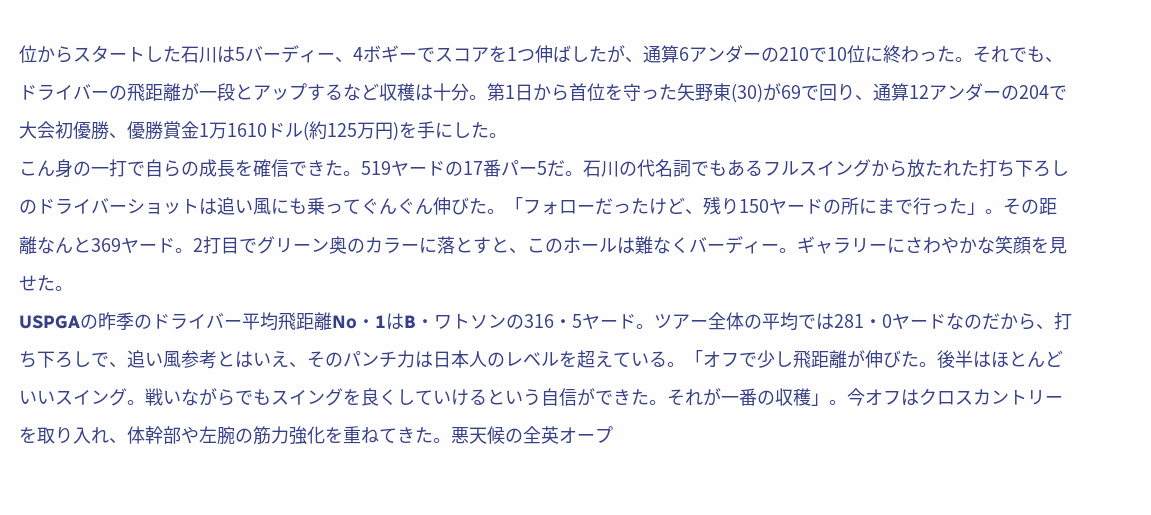位からスタートした石川は5バーディー、4ボギーでスコアを1つ伸ばしたが、通算6アンダーの210で10位に終わった。それでも、ドライバーの飛距離が一段とアップするなど収穫は十分。第1日から首位を守った矢野東(30)が69で回り、通算12アンダーの204で大会初優勝、優勝賞金1万1610ドル(約125万円)を手にした。
こん身の一打で自らの成長を確信できた。519ヤードの17番パー5だ。石川の代名詞でもあるフルスイングから放たれた打ち下ろしのドライバーショットは追い風にも乗ってぐんぐん伸びた。「フォローだったけど、残り150ヤードの所にまで行った」。その距離なんと369ヤード。2打目でグリーン奥のカラーに落とすと、このホールは難なくバーディー。ギャラリーにさわやかな笑顔を見せた。
USPGAの昨季のドライバー平均飛距離No・1はB・ワトソンの316・5ヤード。ツアー全体の平均では281・0ヤードなのだから、打ち下ろしで、追い風参考とはいえ、そのパンチ力は日本人のレベルを超えている。「オフで少し飛距離が伸びた。後半はほとんどいいスイング。戦いながらでもスイングを良くしていけるという自信ができた。それが一番の収穫」。今オフはクロスカントリーを取り入れ、体幹部や左腕の筋力強化を重ねてきた。悪天候の全英オープ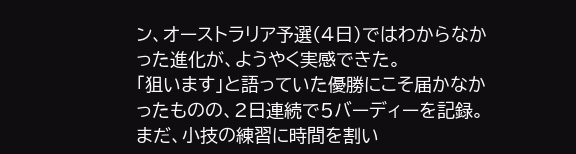ン、オーストラリア予選(4日)ではわからなかった進化が、ようやく実感できた。
「狙います」と語っていた優勝にこそ届かなかったものの、2日連続で5バーディーを記録。まだ、小技の練習に時間を割い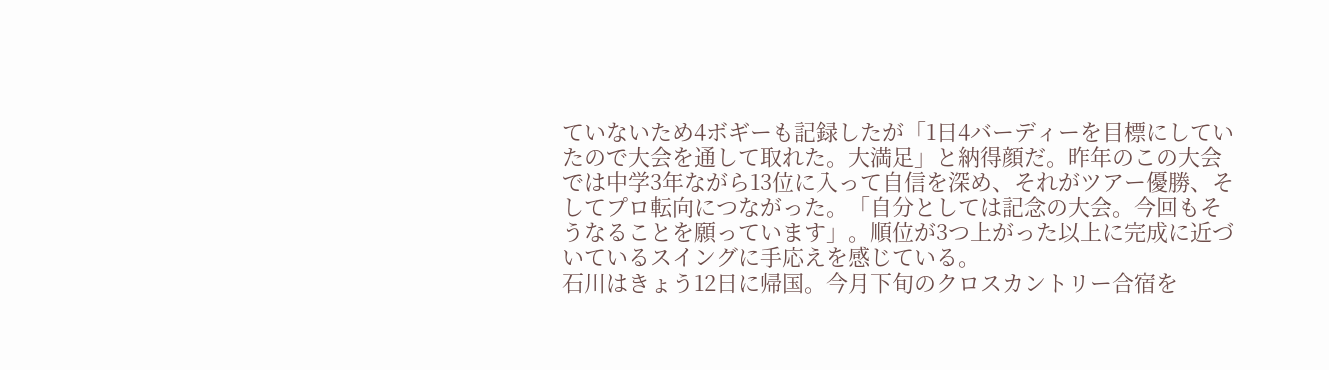ていないため4ボギーも記録したが「1日4バーディーを目標にしていたので大会を通して取れた。大満足」と納得顔だ。昨年のこの大会では中学3年ながら13位に入って自信を深め、それがツアー優勝、そしてプロ転向につながった。「自分としては記念の大会。今回もそうなることを願っています」。順位が3つ上がった以上に完成に近づいているスイングに手応えを感じている。
石川はきょう12日に帰国。今月下旬のクロスカントリー合宿を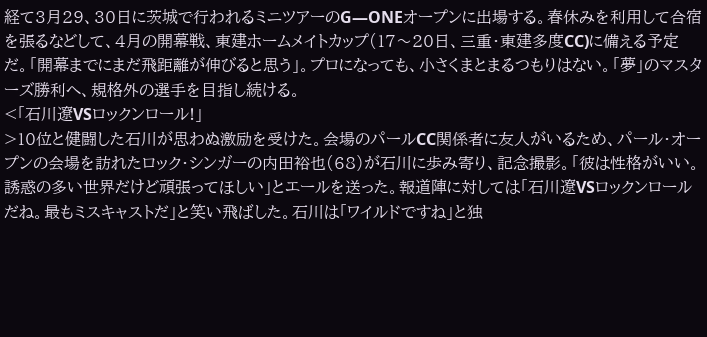経て3月29、30日に茨城で行われるミニツアーのG―ONEオープンに出場する。春休みを利用して合宿を張るなどして、4月の開幕戦、東建ホームメイトカップ(17〜20日、三重・東建多度CC)に備える予定だ。「開幕までにまだ飛距離が伸びると思う」。プロになっても、小さくまとまるつもりはない。「夢」のマスターズ勝利へ、規格外の選手を目指し続ける。
<「石川遼VSロックンロール!」
>10位と健闘した石川が思わぬ激励を受けた。会場のパールCC関係者に友人がいるため、パール・オープンの会場を訪れたロック・シンガーの内田裕也(68)が石川に歩み寄り、記念撮影。「彼は性格がいい。誘惑の多い世界だけど頑張ってほしい」とエールを送った。報道陣に対しては「石川遼VSロックンロールだね。最もミスキャストだ」と笑い飛ばした。石川は「ワイルドですね」と独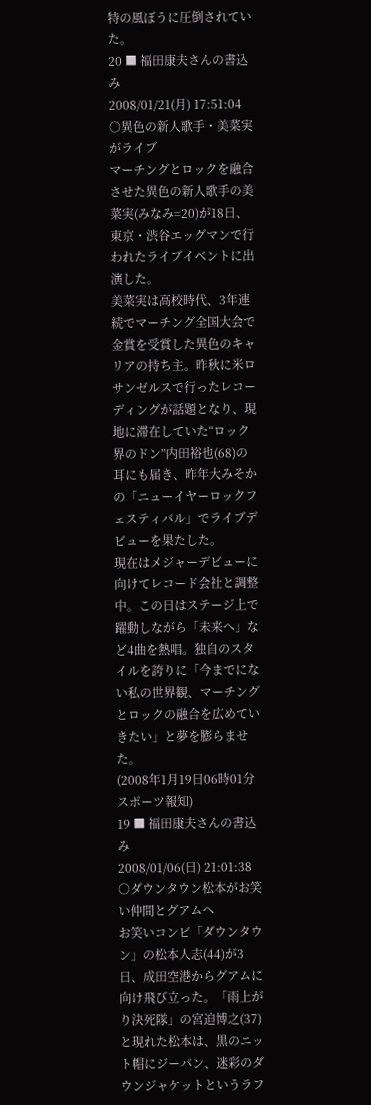特の風ぼうに圧倒されていた。
20 ■ 福田康夫さんの書込み
2008/01/21(月) 17:51:04
○異色の新人歌手・美菜実がライブ
マーチングとロックを融合させた異色の新人歌手の美菜実(みなみ=20)が18日、東京・渋谷エッグマンで行われたライブイベントに出演した。
美菜実は高校時代、3年連続でマーチング全国大会で金賞を受賞した異色のキャリアの持ち主。昨秋に米ロサンゼルスで行ったレコーディングが話題となり、現地に滞在していた“ロック界のドン”内田裕也(68)の耳にも届き、昨年大みそかの「ニューイヤーロックフェスティバル」でライブデビューを果たした。
現在はメジャーデビューに向けてレコード会社と調整中。この日はステージ上で躍動しながら「未来へ」など4曲を熱唱。独自のスタイルを誇りに「今までにない私の世界観、マーチングとロックの融合を広めていきたい」と夢を膨らませた。
(2008年1月19日06時01分 スポーツ報知)
19 ■ 福田康夫さんの書込み
2008/01/06(日) 21:01:38
○ダウンタウン松本がお笑い仲間とグアムへ
お笑いコンビ「ダウンタウン」の松本人志(44)が3日、成田空港からグアムに向け飛び立った。「雨上がり決死隊」の宮迫博之(37)と現れた松本は、黒のニット帽にジーパン、迷彩のダウンジャケットというラフ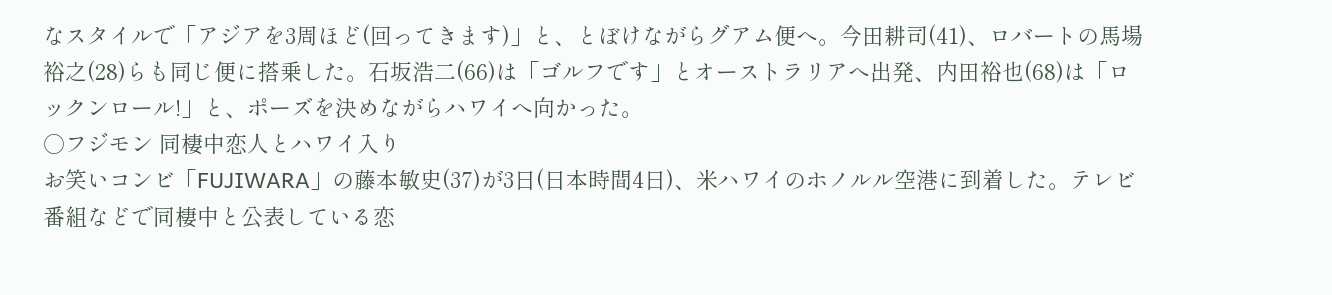なスタイルで「アジアを3周ほど(回ってきます)」と、とぼけながらグアム便へ。今田耕司(41)、ロバートの馬場裕之(28)らも同じ便に搭乗した。石坂浩二(66)は「ゴルフです」とオーストラリアへ出発、内田裕也(68)は「ロックンロール!」と、ポーズを決めながらハワイへ向かった。
○フジモン 同棲中恋人とハワイ入り
お笑いコンビ「FUJIWARA」の藤本敏史(37)が3日(日本時間4日)、米ハワイのホノルル空港に到着した。テレビ番組などで同棲中と公表している恋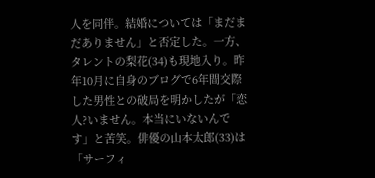人を同伴。結婚については「まだまだありません」と否定した。一方、タレントの梨花(34)も現地入り。昨年10月に自身のブログで6年間交際した男性との破局を明かしたが「恋人?いません。本当にいないんです」と苦笑。俳優の山本太郎(33)は「サーフィ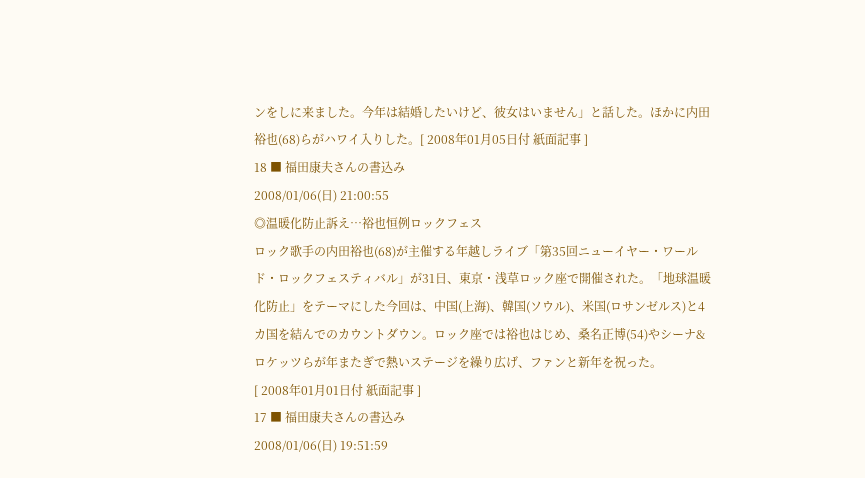ンをしに来ました。今年は結婚したいけど、彼女はいません」と話した。ほかに内田裕也(68)らがハワイ入りした。[ 2008年01月05日付 紙面記事 ]
18 ■ 福田康夫さんの書込み
2008/01/06(日) 21:00:55
◎温暖化防止訴え…裕也恒例ロックフェス
ロック歌手の内田裕也(68)が主催する年越しライブ「第35回ニューイヤー・ワールド・ロックフェスティバル」が31日、東京・浅草ロック座で開催された。「地球温暖化防止」をテーマにした今回は、中国(上海)、韓国(ソウル)、米国(ロサンゼルス)と4カ国を結んでのカウントダウン。ロック座では裕也はじめ、桑名正博(54)やシーナ&ロケッツらが年またぎで熱いステージを繰り広げ、ファンと新年を祝った。
[ 2008年01月01日付 紙面記事 ]
17 ■ 福田康夫さんの書込み
2008/01/06(日) 19:51:59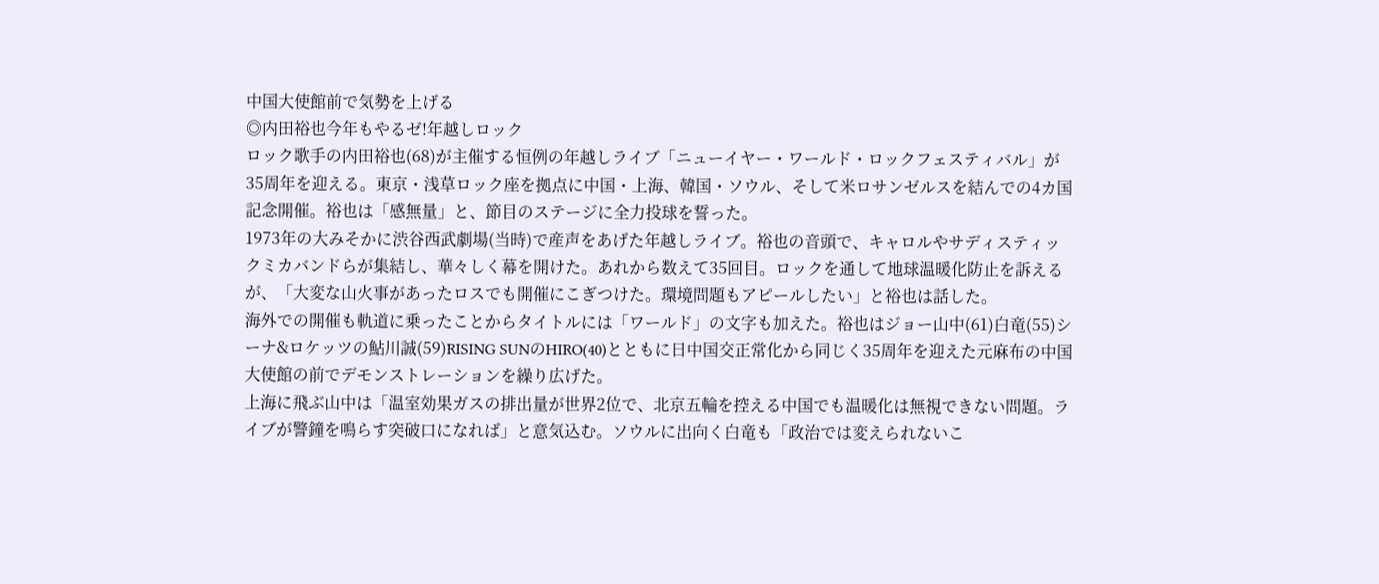中国大使館前で気勢を上げる
◎内田裕也今年もやるゼ!年越しロック
ロック歌手の内田裕也(68)が主催する恒例の年越しライブ「ニューイヤー・ワールド・ロックフェスティバル」が35周年を迎える。東京・浅草ロック座を拠点に中国・上海、韓国・ソウル、そして米ロサンゼルスを結んでの4カ国記念開催。裕也は「感無量」と、節目のステージに全力投球を誓った。
1973年の大みそかに渋谷西武劇場(当時)で産声をあげた年越しライブ。裕也の音頭で、キャロルやサディスティックミカバンドらが集結し、華々しく幕を開けた。あれから数えて35回目。ロックを通して地球温暖化防止を訴えるが、「大変な山火事があったロスでも開催にこぎつけた。環境問題もアピールしたい」と裕也は話した。
海外での開催も軌道に乗ったことからタイトルには「ワールド」の文字も加えた。裕也はジョー山中(61)白竜(55)シーナ&ロケッツの鮎川誠(59)RISING SUNのHIRO(40)とともに日中国交正常化から同じく35周年を迎えた元麻布の中国大使館の前でデモンストレーションを繰り広げた。
上海に飛ぶ山中は「温室効果ガスの排出量が世界2位で、北京五輪を控える中国でも温暖化は無視できない問題。ライブが警鐘を鳴らす突破口になれば」と意気込む。ソウルに出向く白竜も「政治では変えられないこ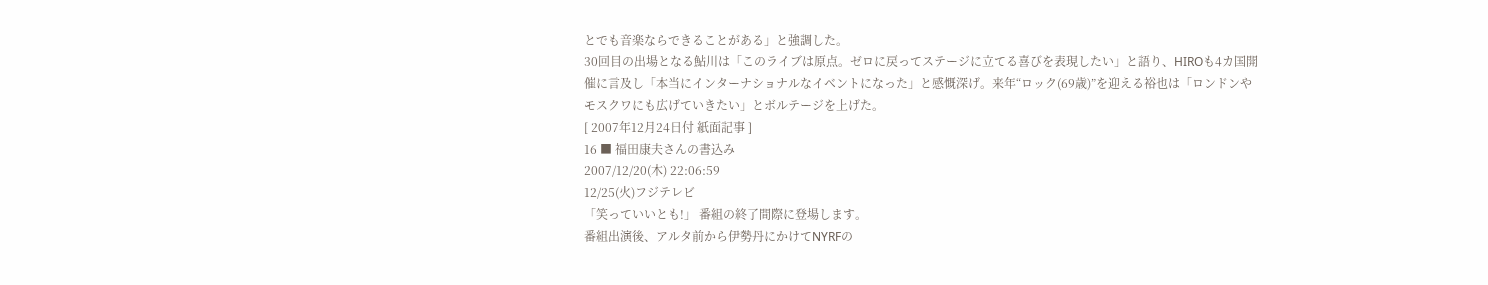とでも音楽ならできることがある」と強調した。
30回目の出場となる鮎川は「このライブは原点。ゼロに戻ってステージに立てる喜びを表現したい」と語り、HIROも4カ国開催に言及し「本当にインターナショナルなイベントになった」と感慨深げ。来年“ロック(69歳)”を迎える裕也は「ロンドンやモスクワにも広げていきたい」とボルテージを上げた。
[ 2007年12月24日付 紙面記事 ]
16 ■ 福田康夫さんの書込み
2007/12/20(木) 22:06:59
12/25(火)フジテレビ
「笑っていいとも!」 番組の終了間際に登場します。
番組出演後、アルタ前から伊勢丹にかけてNYRFの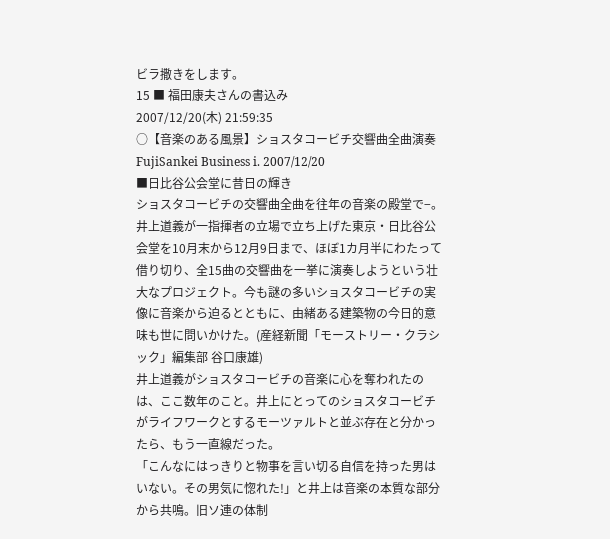ビラ撒きをします。
15 ■ 福田康夫さんの書込み
2007/12/20(木) 21:59:35
○【音楽のある風景】ショスタコービチ交響曲全曲演奏
FujiSankei Business i. 2007/12/20
■日比谷公会堂に昔日の輝き
ショスタコービチの交響曲全曲を往年の音楽の殿堂で−。井上道義が一指揮者の立場で立ち上げた東京・日比谷公会堂を10月末から12月9日まで、ほぼ1カ月半にわたって借り切り、全15曲の交響曲を一挙に演奏しようという壮大なプロジェクト。今も謎の多いショスタコービチの実像に音楽から迫るとともに、由緒ある建築物の今日的意味も世に問いかけた。(産経新聞「モーストリー・クラシック」編集部 谷口康雄)
井上道義がショスタコービチの音楽に心を奪われたのは、ここ数年のこと。井上にとってのショスタコービチがライフワークとするモーツァルトと並ぶ存在と分かったら、もう一直線だった。
「こんなにはっきりと物事を言い切る自信を持った男はいない。その男気に惚れた!」と井上は音楽の本質な部分から共鳴。旧ソ連の体制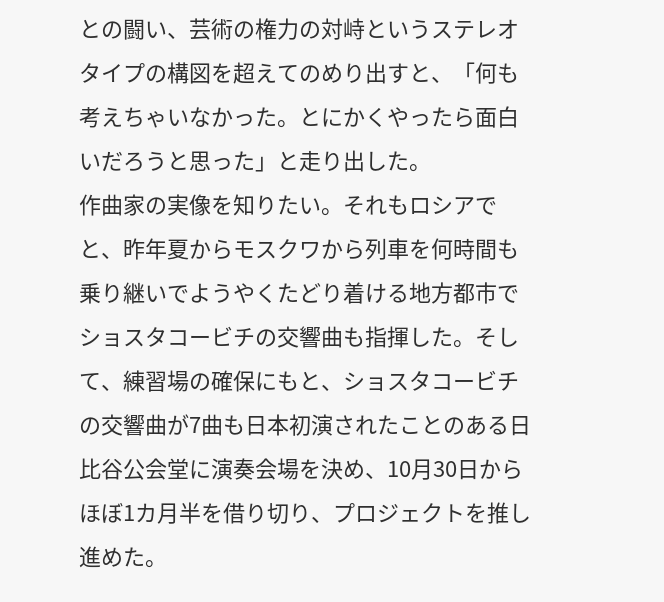との闘い、芸術の権力の対峙というステレオタイプの構図を超えてのめり出すと、「何も考えちゃいなかった。とにかくやったら面白いだろうと思った」と走り出した。
作曲家の実像を知りたい。それもロシアでと、昨年夏からモスクワから列車を何時間も乗り継いでようやくたどり着ける地方都市でショスタコービチの交響曲も指揮した。そして、練習場の確保にもと、ショスタコービチの交響曲が7曲も日本初演されたことのある日比谷公会堂に演奏会場を決め、10月30日からほぼ1カ月半を借り切り、プロジェクトを推し進めた。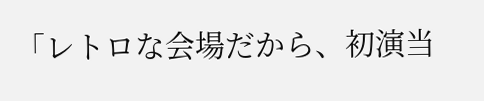「レトロな会場だから、初演当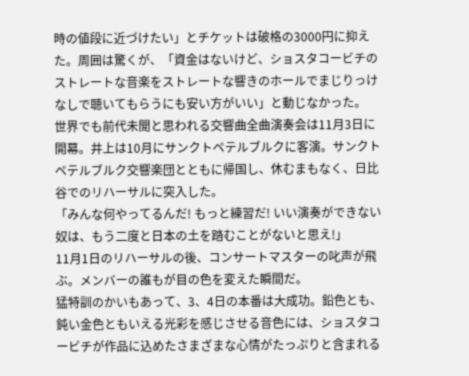時の値段に近づけたい」とチケットは破格の3000円に抑えた。周囲は驚くが、「資金はないけど、ショスタコービチのストレートな音楽をストレートな響きのホールでまじりっけなしで聴いてもらうにも安い方がいい」と動じなかった。
世界でも前代未聞と思われる交響曲全曲演奏会は11月3日に開幕。井上は10月にサンクトペテルブルクに客演。サンクトペテルブルク交響楽団とともに帰国し、休むまもなく、日比谷でのリハーサルに突入した。
「みんな何やってるんだ! もっと練習だ! いい演奏ができない奴は、もう二度と日本の土を踏むことがないと思え!」
11月1日のリハーサルの後、コンサートマスターの叱声が飛ぶ。メンバーの誰もが目の色を変えた瞬間だ。
猛特訓のかいもあって、3、4日の本番は大成功。鉛色とも、鈍い金色ともいえる光彩を感じさせる音色には、ショスタコービチが作品に込めたさまざまな心情がたっぷりと含まれる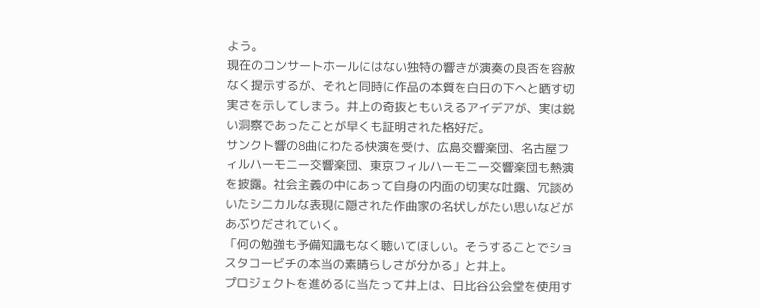よう。
現在のコンサートホールにはない独特の響きが演奏の良否を容赦なく提示するが、それと同時に作品の本質を白日の下へと晒す切実さを示してしまう。井上の奇抜ともいえるアイデアが、実は鋭い洞察であったことが早くも証明された格好だ。
サンクト響の8曲にわたる快演を受け、広島交響楽団、名古屋フィルハーモニー交響楽団、東京フィルハーモニー交響楽団も熱演を披露。社会主義の中にあって自身の内面の切実な吐露、冗談めいたシニカルな表現に隠された作曲家の名状しがたい思いなどがあぶりだされていく。
「何の勉強も予備知識もなく聴いてほしい。そうすることでショスタコービチの本当の素晴らしさが分かる」と井上。
プロジェクトを進めるに当たって井上は、日比谷公会堂を使用す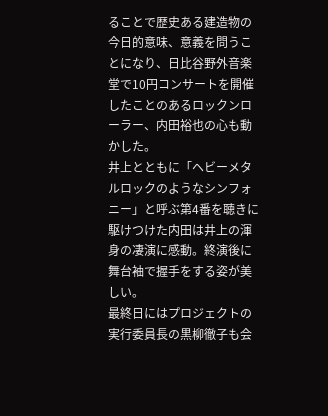ることで歴史ある建造物の今日的意味、意義を問うことになり、日比谷野外音楽堂で10円コンサートを開催したことのあるロックンローラー、内田裕也の心も動かした。
井上とともに「ヘビーメタルロックのようなシンフォニー」と呼ぶ第4番を聴きに駆けつけた内田は井上の渾身の凄演に感動。終演後に舞台袖で握手をする姿が美しい。
最終日にはプロジェクトの実行委員長の黒柳徹子も会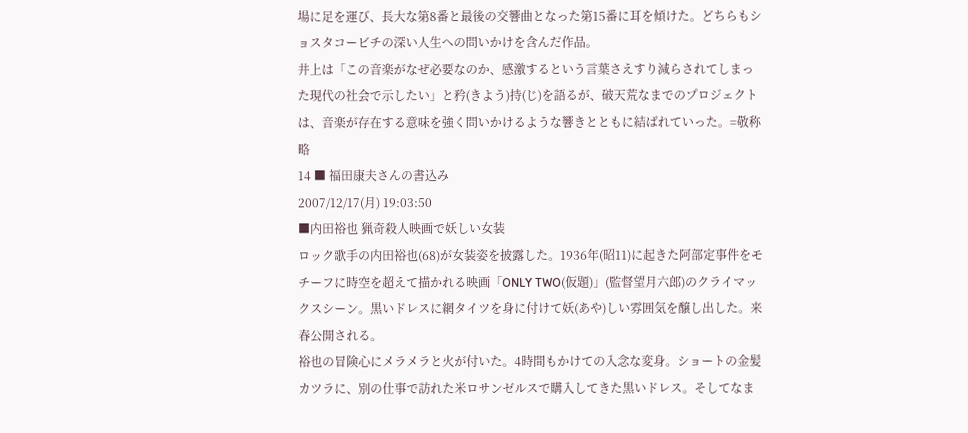場に足を運び、長大な第8番と最後の交響曲となった第15番に耳を傾けた。どちらもショスタコービチの深い人生への問いかけを含んだ作品。
井上は「この音楽がなぜ必要なのか、感激するという言葉さえすり減らされてしまった現代の社会で示したい」と矜(きよう)持(じ)を語るが、破天荒なまでのプロジェクトは、音楽が存在する意味を強く問いかけるような響きとともに結ばれていった。=敬称略
14 ■ 福田康夫さんの書込み
2007/12/17(月) 19:03:50
■内田裕也 猟奇殺人映画で妖しい女装
ロック歌手の内田裕也(68)が女装姿を披露した。1936年(昭11)に起きた阿部定事件をモチーフに時空を超えて描かれる映画「ONLY TWO(仮題)」(監督望月六郎)のクライマックスシーン。黒いドレスに網タイツを身に付けて妖(あや)しい雰囲気を醸し出した。来春公開される。
裕也の冒険心にメラメラと火が付いた。4時間もかけての入念な変身。ショートの金髪カツラに、別の仕事で訪れた米ロサンゼルスで購入してきた黒いドレス。そしてなま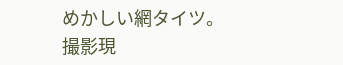めかしい網タイツ。撮影現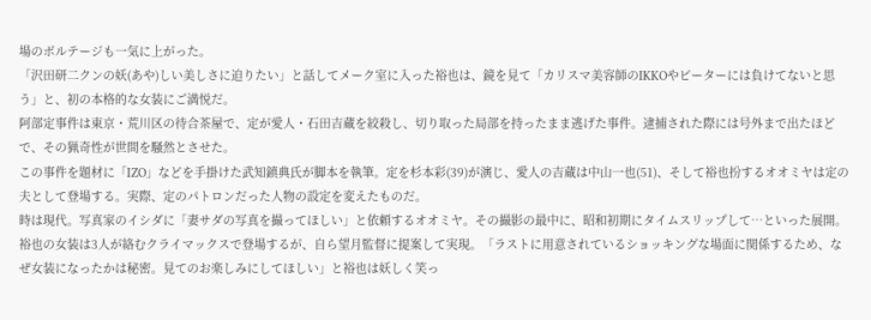場のボルテージも一気に上がった。
「沢田研二クンの妖(あや)しい美しさに迫りたい」と話してメーク室に入った裕也は、鏡を見て「カリスマ美容師のIKKOやピーターには負けてないと思う」と、初の本格的な女装にご満悦だ。
阿部定事件は東京・荒川区の待合茶屋で、定が愛人・石田吉蔵を絞殺し、切り取った局部を持ったまま逃げた事件。逮捕された際には号外まで出たほどで、その猟奇性が世間を騒然とさせた。
この事件を題材に「IZO」などを手掛けた武知鎮典氏が脚本を執筆。定を杉本彩(39)が演じ、愛人の吉蔵は中山一也(51)、そして裕也扮するオオミヤは定の夫として登場する。実際、定のパトロンだった人物の設定を変えたものだ。
時は現代。写真家のイシダに「妻サダの写真を撮ってほしい」と依頼するオオミヤ。その撮影の最中に、昭和初期にタイムスリップして…といった展開。裕也の女装は3人が絡むクライマックスで登場するが、自ら望月監督に提案して実現。「ラストに用意されているショッキングな場面に関係するため、なぜ女装になったかは秘密。見てのお楽しみにしてほしい」と裕也は妖しく笑っ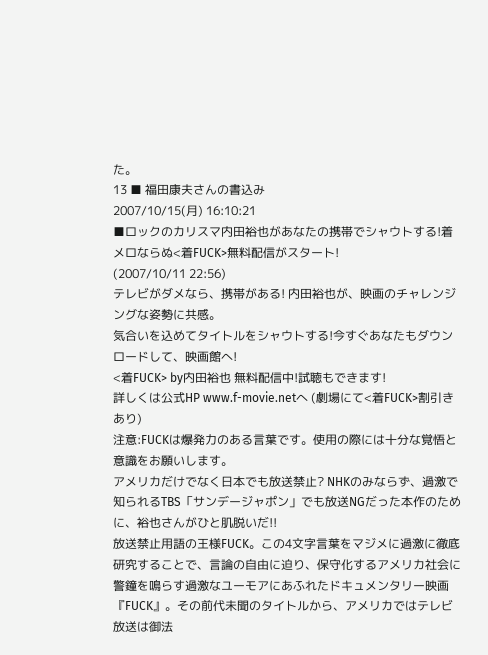た。
13 ■ 福田康夫さんの書込み
2007/10/15(月) 16:10:21
■ロックのカリスマ内田裕也があなたの携帯でシャウトする!着メロならぬ<着FUCK>無料配信がスタート!
(2007/10/11 22:56)
テレビがダメなら、携帯がある! 内田裕也が、映画のチャレンジングな姿勢に共感。
気合いを込めてタイトルをシャウトする!今すぐあなたもダウンロードして、映画館へ!
<着FUCK> by内田裕也 無料配信中!試聴もできます!
詳しくは公式HP www.f-movie.netへ (劇場にて<着FUCK>割引きあり)
注意:FUCKは爆発力のある言葉です。使用の際には十分な覚悟と意識をお願いします。
アメリカだけでなく日本でも放送禁止? NHKのみならず、過激で知られるTBS「サンデージャポン」でも放送NGだった本作のために、裕也さんがひと肌脱いだ!!
放送禁止用語の王様FUCK。この4文字言葉をマジメに過激に徹底研究することで、言論の自由に迫り、保守化するアメリカ社会に警鐘を鳴らす過激なユーモアにあふれたドキュメンタリー映画『FUCK』。その前代未聞のタイトルから、アメリカではテレビ放送は御法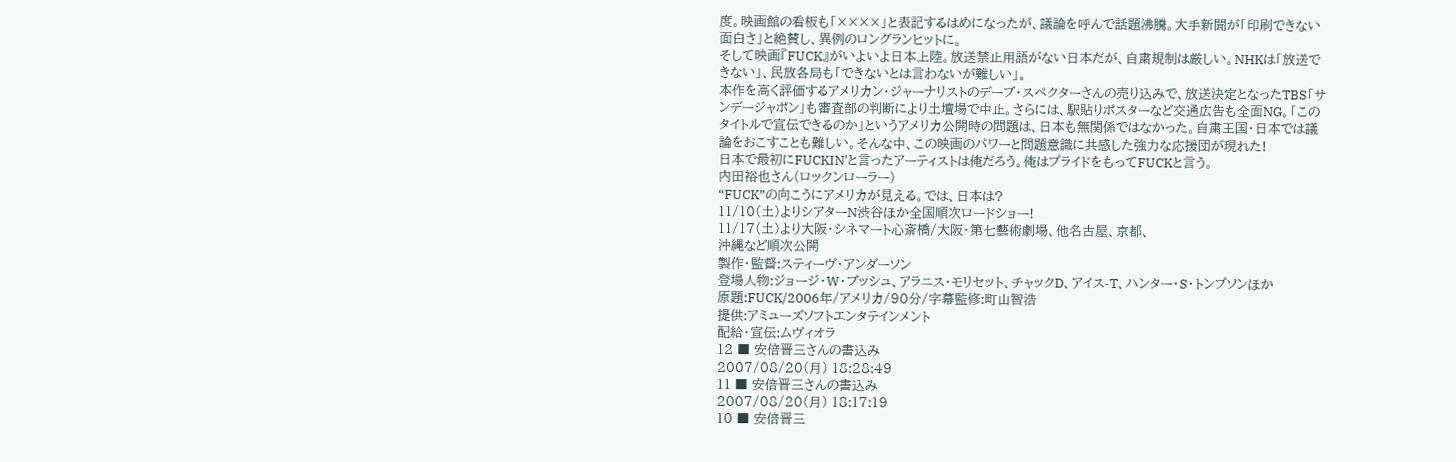度。映画館の看板も「××××」と表記するはめになったが、議論を呼んで話題沸騰。大手新聞が「印刷できない面白さ」と絶賛し、異例のロングランヒットに。
そして映画『FUCK』がいよいよ日本上陸。放送禁止用語がない日本だが、自粛規制は厳しい。NHKは「放送できない」、民放各局も「できないとは言わないが難しい」。
本作を高く評価するアメリカン・ジャーナリストのデーブ・スペクターさんの売り込みで、放送決定となったTBS「サンデージャポン」も審査部の判断により土壇場で中止。さらには、駅貼りポスターなど交通広告も全面NG。「このタイトルで宣伝できるのか」というアメリカ公開時の問題は、日本も無関係ではなかった。自粛王国・日本では議論をおこすことも難しい。そんな中、この映画のパワーと問題意識に共感した強力な応援団が現れた!
日本で最初にFUCKIN'と言ったアーティストは俺だろう。俺はプライドをもってFUCKと言う。
内田裕也さん(ロックンローラー)
“FUCK”の向こうにアメリカが見える。では、日本は?
11/10(土)よりシアターN渋谷ほか全国順次ロードショー!
11/17(土)より大阪・シネマート心斎橋/大阪・第七藝術劇場、他名古屋、京都、
沖縄など順次公開
製作・監督:スティーヴ・アンダーソン
登場人物:ジョージ・W・ブッシュ、アラニス・モリセット、チャックD、アイス-T、ハンター・S・トンプソンほか
原題:FUCK/2006年/アメリカ/90分/字幕監修:町山智浩
提供:アミューズソフトエンタテインメント
配給・宣伝:ムヴィオラ
12 ■ 安倍晋三さんの書込み
2007/08/20(月) 18:28:49
11 ■ 安倍晋三さんの書込み
2007/08/20(月) 18:17:19
10 ■ 安倍晋三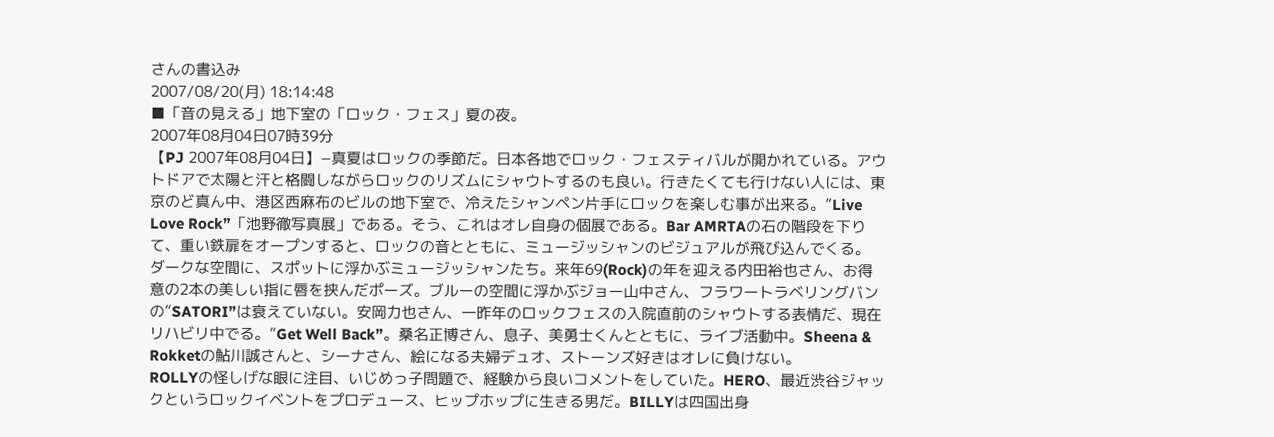さんの書込み
2007/08/20(月) 18:14:48
■「音の見える」地下室の「ロック・フェス」夏の夜。
2007年08月04日07時39分
【PJ 2007年08月04日】−真夏はロックの季節だ。日本各地でロック・フェスティバルが開かれている。アウトドアで太陽と汗と格闘しながらロックのリズムにシャウトするのも良い。行きたくても行けない人には、東京のど真ん中、港区西麻布のビルの地下室で、冷えたシャンペン片手にロックを楽しむ事が出来る。”Live Love Rock”「池野徹写真展」である。そう、これはオレ自身の個展である。Bar AMRTAの石の階段を下りて、重い鉄扉をオープンすると、ロックの音とともに、ミュージッシャンのビジュアルが飛び込んでくる。
ダークな空間に、スポットに浮かぶミュージッシャンたち。来年69(Rock)の年を迎える内田裕也さん、お得意の2本の美しい指に唇を挟んだポーズ。ブルーの空間に浮かぶジョー山中さん、フラワートラベリングバンの”SATORI”は衰えていない。安岡力也さん、一昨年のロックフェスの入院直前のシャウトする表情だ、現在リハビリ中でる。”Get Well Back”。桑名正博さん、息子、美勇士くんとともに、ライブ活動中。Sheena & Rokketの鮎川誠さんと、シーナさん、絵になる夫婦デュオ、ストーンズ好きはオレに負けない。
ROLLYの怪しげな眼に注目、いじめっ子問題で、経験から良いコメントをしていた。HERO、最近渋谷ジャックというロックイベントをプロデュース、ヒップホップに生きる男だ。BILLYは四国出身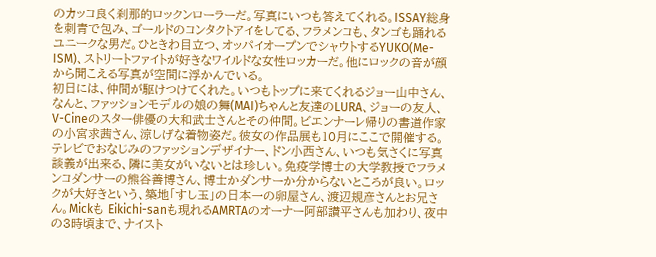のカッコ良く刹那的ロックンローラーだ。写真にいつも答えてくれる。ISSAY総身を刺青で包み、ゴールドのコンタクトアイをしてる、フラメンコも、タンゴも踊れるユニークな男だ。ひときわ目立つ、オッパイオープンでシャウトするYUKO(Me-ISM)、ストリートファイトが好きなワイルドな女性ロッカーだ。他にロックの音が顔から聞こえる写真が空間に浮かんでいる。
初日には、仲間が駆けつけてくれた。いつもトップに来てくれるジョー山中さん、なんと、ファッションモデルの娘の舞(MAI)ちゃんと友達のLURA、ジョーの友人、V-Cineのスター俳優の大和武士さんとその仲間。ビエンナーレ帰りの書道作家の小宮求茜さん、涼しげな着物姿だ。彼女の作品展も10月にここで開催する。テレビでおなじみのファッションデザイナー、ドン小西さん、いつも気さくに写真談義が出来る、隣に美女がいないとは珍しい。免疫学博士の大学教授でフラメンコダンサーの熊谷善博さん、博士かダンサーか分からないところが良い。ロックが大好きという、築地「すし玉」の日本一の卵屋さん、渡辺規彦さんとお兄さん。Mickも Eikichi-sanも現れるAMRTAのオーナー阿部讃平さんも加わり、夜中の3時頃まで、ナイスト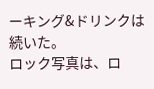ーキング&ドリンクは続いた。
ロック写真は、ロ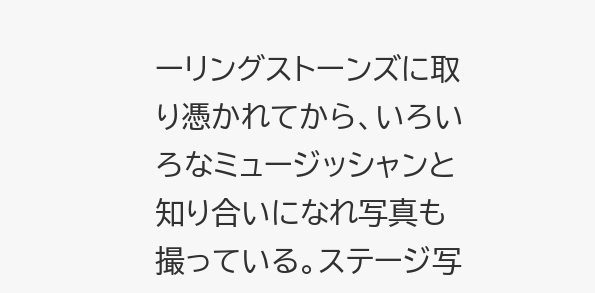ーリングストーンズに取り憑かれてから、いろいろなミュージッシャンと知り合いになれ写真も撮っている。ステージ写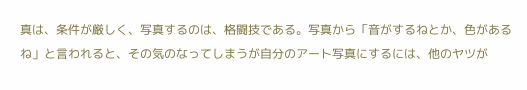真は、条件が厳しく、写真するのは、格闘技である。写真から「音がするねとか、色があるね」と言われると、その気のなってしまうが自分のアート写真にするには、他のヤツが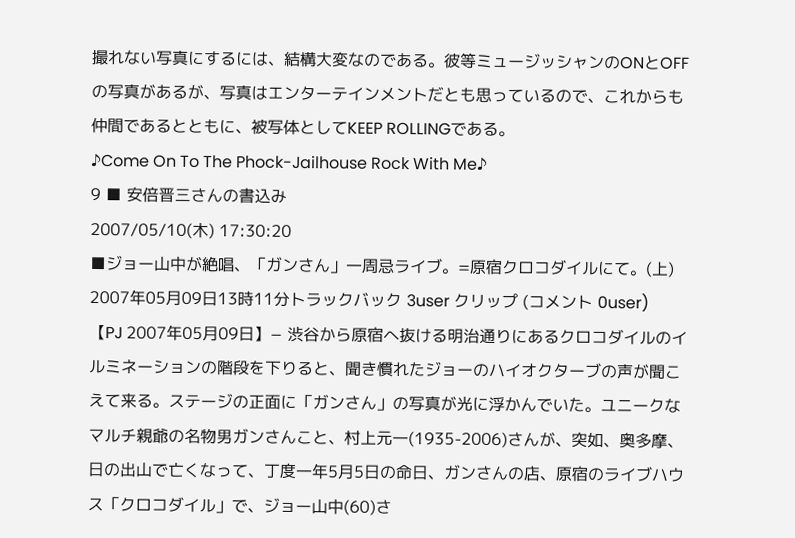撮れない写真にするには、結構大変なのである。彼等ミュージッシャンのONとOFFの写真があるが、写真はエンターテインメントだとも思っているので、これからも仲間であるとともに、被写体としてKEEP ROLLINGである。
♪Come On To The Phock-Jailhouse Rock With Me♪
9 ■ 安倍晋三さんの書込み
2007/05/10(木) 17:30:20
■ジョー山中が絶唱、「ガンさん」一周忌ライブ。=原宿クロコダイルにて。(上)
2007年05月09日13時11分トラックバック 3user クリップ (コメント 0user)
【PJ 2007年05月09日】− 渋谷から原宿へ抜ける明治通りにあるクロコダイルのイルミネーションの階段を下りると、聞き慣れたジョーのハイオクターブの声が聞こえて来る。ステージの正面に「ガンさん」の写真が光に浮かんでいた。ユニークなマルチ親爺の名物男ガンさんこと、村上元一(1935-2006)さんが、突如、奥多摩、日の出山で亡くなって、丁度一年5月5日の命日、ガンさんの店、原宿のライブハウス「クロコダイル」で、ジョー山中(60)さ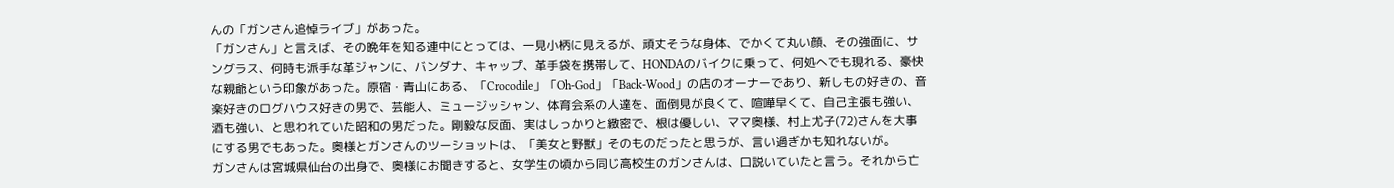んの「ガンさん追悼ライブ」があった。
「ガンさん」と言えば、その晩年を知る連中にとっては、一見小柄に見えるが、頑丈そうな身体、でかくて丸い顔、その強面に、サングラス、何時も派手な革ジャンに、バンダナ、キャップ、革手袋を携帯して、HONDAのバイクに乗って、何処へでも現れる、豪快な親爺という印象があった。原宿・青山にある、「Crocodile」「Oh-God」「Back-Wood」の店のオーナーであり、新しもの好きの、音楽好きのログハウス好きの男で、芸能人、ミュージッシャン、体育会系の人達を、面倒見が良くて、喧嘩早くて、自己主張も強い、酒も強い、と思われていた昭和の男だった。剛毅な反面、実はしっかりと緻密で、根は優しい、ママ奥様、村上尤子(72)さんを大事にする男でもあった。奥様とガンさんのツーショットは、「美女と野獣」そのものだったと思うが、言い過ぎかも知れないが。
ガンさんは宮城県仙台の出身で、奥様にお聞きすると、女学生の頃から同じ高校生のガンさんは、口説いていたと言う。それから亡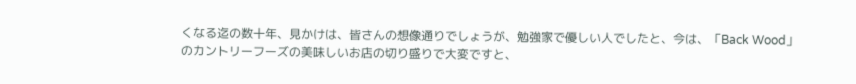くなる迄の数十年、見かけは、皆さんの想像通りでしょうが、勉強家で優しい人でしたと、今は、「Back Wood」のカントリーフーズの美味しいお店の切り盛りで大変ですと、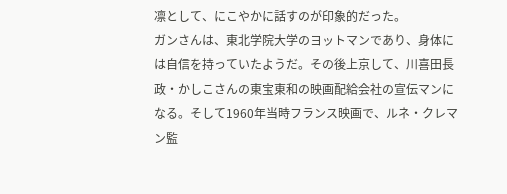凛として、にこやかに話すのが印象的だった。
ガンさんは、東北学院大学のヨットマンであり、身体には自信を持っていたようだ。その後上京して、川喜田長政・かしこさんの東宝東和の映画配給会社の宣伝マンになる。そして1960年当時フランス映画で、ルネ・クレマン監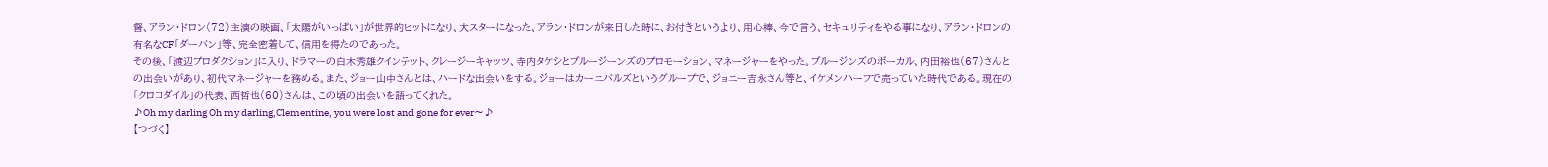督、アラン・ドロン(72)主演の映画、「太陽がいっぱい」が世界的ヒットになり、大スターになった、アラン・ドロンが来日した時に、お付きというより、用心棒、今で言う、セキュリティをやる事になり、アラン・ドロンの有名なCF「ダーバン」等、完全密着して、信用を得たのであった。
その後、「渡辺プロダクション」に入り、ドラマーの白木秀雄クインテット、クレージーキャッツ、寺内タケシとブルージーンズのプロモーション、マネージャーをやった。ブルージンズのボーカル、内田裕也(67)さんとの出会いがあり、初代マネージャーを務める。また、ジョー山中さんとは、ハードな出会いをする。ジョーはカーニバルズというグループで、ジョニー吉永さん等と、イケメンハーフで売っていた時代である。現在の「クロコダイル」の代表、西哲也(60)さんは、この頃の出会いを語ってくれた。
♪Oh my darling Oh my darling,Clementine, you were lost and gone for ever〜♪
【つづく】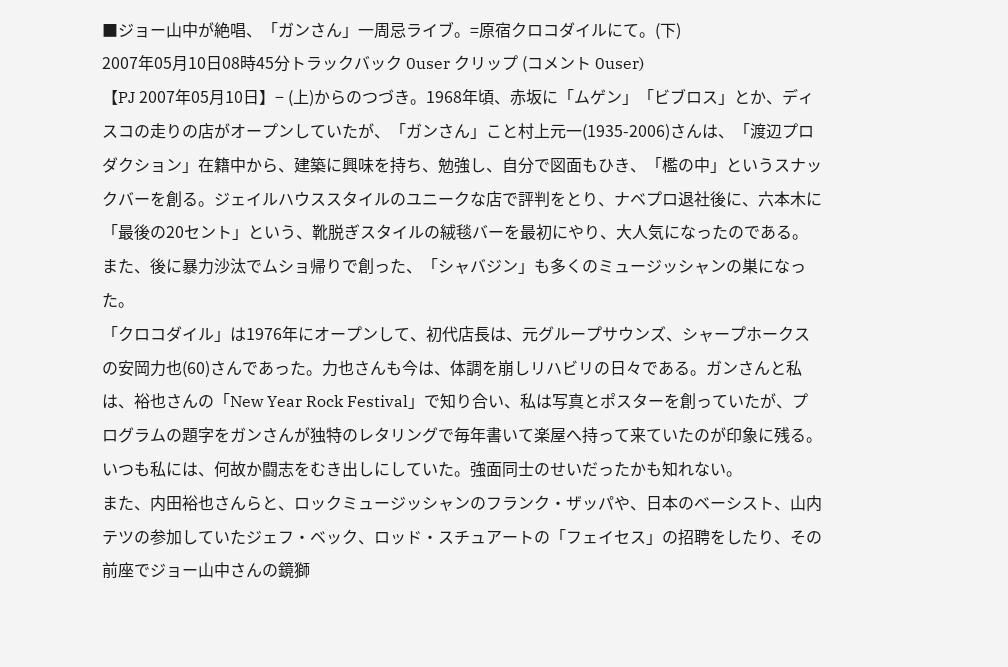■ジョー山中が絶唱、「ガンさん」一周忌ライブ。=原宿クロコダイルにて。(下)
2007年05月10日08時45分トラックバック 0user クリップ (コメント 0user)
【PJ 2007年05月10日】− (上)からのつづき。1968年頃、赤坂に「ムゲン」「ビブロス」とか、ディスコの走りの店がオープンしていたが、「ガンさん」こと村上元一(1935-2006)さんは、「渡辺プロダクション」在籍中から、建築に興味を持ち、勉強し、自分で図面もひき、「檻の中」というスナックバーを創る。ジェイルハウススタイルのユニークな店で評判をとり、ナベプロ退社後に、六本木に「最後の20セント」という、靴脱ぎスタイルの絨毯バーを最初にやり、大人気になったのである。また、後に暴力沙汰でムショ帰りで創った、「シャバジン」も多くのミュージッシャンの巣になった。
「クロコダイル」は1976年にオープンして、初代店長は、元グループサウンズ、シャープホークスの安岡力也(60)さんであった。力也さんも今は、体調を崩しリハビリの日々である。ガンさんと私は、裕也さんの「New Year Rock Festival」で知り合い、私は写真とポスターを創っていたが、プログラムの題字をガンさんが独特のレタリングで毎年書いて楽屋へ持って来ていたのが印象に残る。いつも私には、何故か闘志をむき出しにしていた。強面同士のせいだったかも知れない。
また、内田裕也さんらと、ロックミュージッシャンのフランク・ザッパや、日本のベーシスト、山内テツの参加していたジェフ・ベック、ロッド・スチュアートの「フェイセス」の招聘をしたり、その前座でジョー山中さんの鏡獅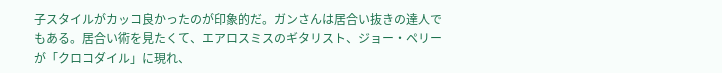子スタイルがカッコ良かったのが印象的だ。ガンさんは居合い抜きの達人でもある。居合い術を見たくて、エアロスミスのギタリスト、ジョー・ペリーが「クロコダイル」に現れ、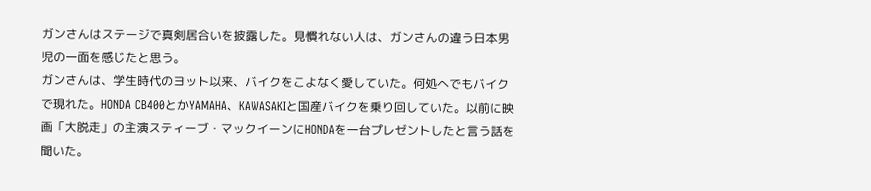ガンさんはステージで真剣居合いを披露した。見慣れない人は、ガンさんの違う日本男児の一面を感じたと思う。
ガンさんは、学生時代のヨット以来、バイクをこよなく愛していた。何処へでもバイクで現れた。HONDA CB400とかYAMAHA、KAWASAKIと国産バイクを乗り回していた。以前に映画「大脱走」の主演スティーブ・マックイーンにHONDAを一台プレゼントしたと言う話を聞いた。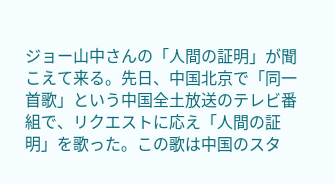ジョー山中さんの「人間の証明」が聞こえて来る。先日、中国北京で「同一首歌」という中国全土放送のテレビ番組で、リクエストに応え「人間の証明」を歌った。この歌は中国のスタ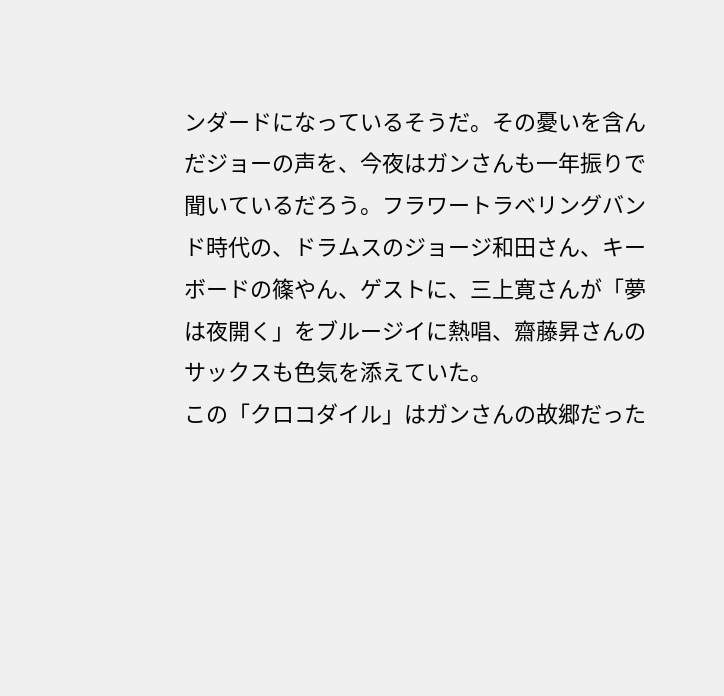ンダードになっているそうだ。その憂いを含んだジョーの声を、今夜はガンさんも一年振りで聞いているだろう。フラワートラベリングバンド時代の、ドラムスのジョージ和田さん、キーボードの篠やん、ゲストに、三上寛さんが「夢は夜開く」をブルージイに熱唱、齋藤昇さんのサックスも色気を添えていた。
この「クロコダイル」はガンさんの故郷だった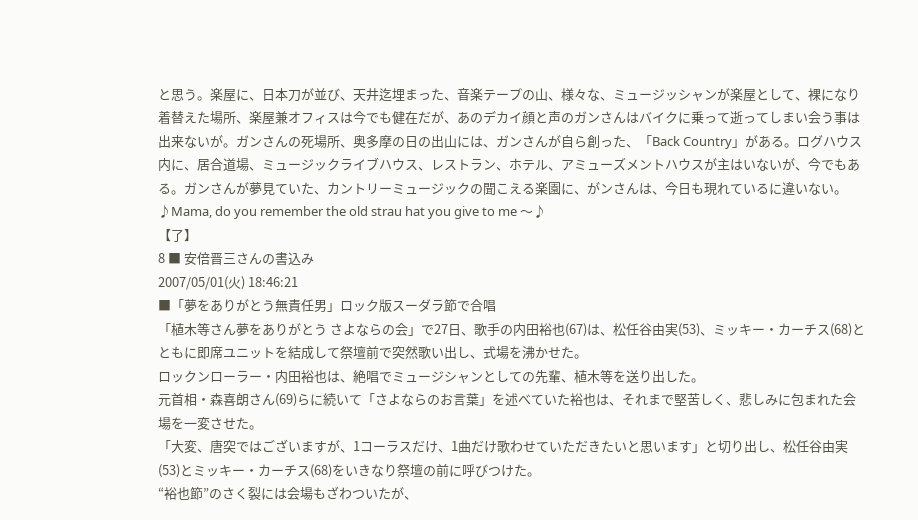と思う。楽屋に、日本刀が並び、天井迄埋まった、音楽テープの山、様々な、ミュージッシャンが楽屋として、裸になり着替えた場所、楽屋兼オフィスは今でも健在だが、あのデカイ顔と声のガンさんはバイクに乗って逝ってしまい会う事は出来ないが。ガンさんの死場所、奥多摩の日の出山には、ガンさんが自ら創った、「Back Country」がある。ログハウス内に、居合道場、ミュージックライブハウス、レストラン、ホテル、アミューズメントハウスが主はいないが、今でもある。ガンさんが夢見ていた、カントリーミュージックの聞こえる楽園に、がンさんは、今日も現れているに違いない。
♪Mama, do you remember the old strau hat you give to me 〜♪
【了】
8 ■ 安倍晋三さんの書込み
2007/05/01(火) 18:46:21
■「夢をありがとう無責任男」ロック版スーダラ節で合唱
「植木等さん夢をありがとう さよならの会」で27日、歌手の内田裕也(67)は、松任谷由実(53)、ミッキー・カーチス(68)とともに即席ユニットを結成して祭壇前で突然歌い出し、式場を沸かせた。
ロックンローラー・内田裕也は、絶唱でミュージシャンとしての先輩、植木等を送り出した。
元首相・森喜朗さん(69)らに続いて「さよならのお言葉」を述べていた裕也は、それまで堅苦しく、悲しみに包まれた会場を一変させた。
「大変、唐突ではございますが、1コーラスだけ、1曲だけ歌わせていただきたいと思います」と切り出し、松任谷由実(53)とミッキー・カーチス(68)をいきなり祭壇の前に呼びつけた。
“裕也節”のさく裂には会場もざわついたが、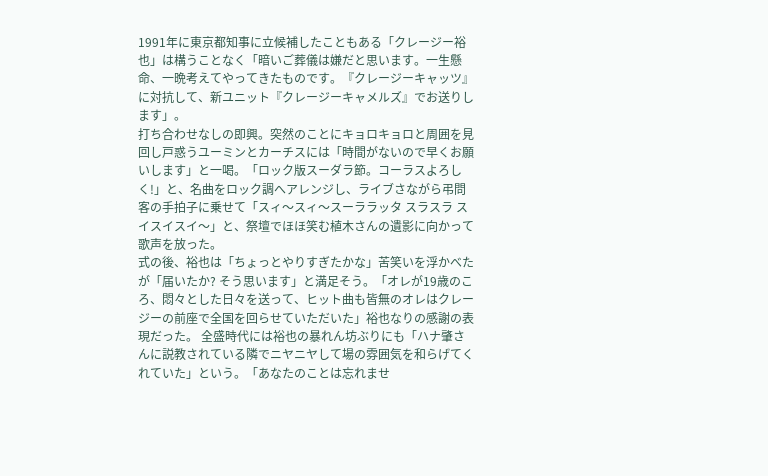1991年に東京都知事に立候補したこともある「クレージー裕也」は構うことなく「暗いご葬儀は嫌だと思います。一生懸命、一晩考えてやってきたものです。『クレージーキャッツ』に対抗して、新ユニット『クレージーキャメルズ』でお送りします」。
打ち合わせなしの即興。突然のことにキョロキョロと周囲を見回し戸惑うユーミンとカーチスには「時間がないので早くお願いします」と一喝。「ロック版スーダラ節。コーラスよろしく!」と、名曲をロック調へアレンジし、ライブさながら弔問客の手拍子に乗せて「スィ〜スィ〜スーララッタ スラスラ スイスイスイ〜」と、祭壇でほほ笑む植木さんの遺影に向かって歌声を放った。
式の後、裕也は「ちょっとやりすぎたかな」苦笑いを浮かべたが「届いたか? そう思います」と満足そう。「オレが19歳のころ、悶々とした日々を送って、ヒット曲も皆無のオレはクレージーの前座で全国を回らせていただいた」裕也なりの感謝の表現だった。 全盛時代には裕也の暴れん坊ぶりにも「ハナ肇さんに説教されている隣でニヤニヤして場の雰囲気を和らげてくれていた」という。「あなたのことは忘れませ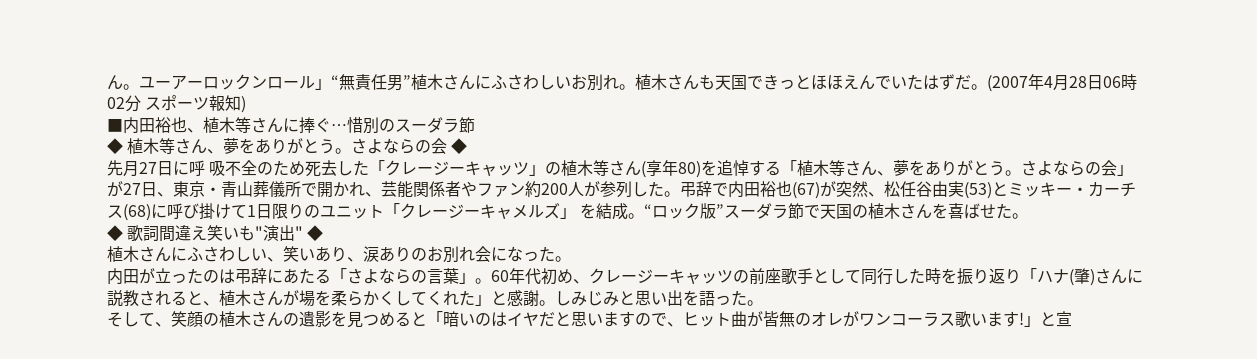ん。ユーアーロックンロール」“無責任男”植木さんにふさわしいお別れ。植木さんも天国できっとほほえんでいたはずだ。(2007年4月28日06時02分 スポーツ報知)
■内田裕也、植木等さんに捧ぐ…惜別のスーダラ節
◆ 植木等さん、夢をありがとう。さよならの会 ◆
先月27日に呼 吸不全のため死去した「クレージーキャッツ」の植木等さん(享年80)を追悼する「植木等さん、夢をありがとう。さよならの会」が27日、東京・青山葬儀所で開かれ、芸能関係者やファン約200人が参列した。弔辞で内田裕也(67)が突然、松任谷由実(53)とミッキー・カーチス(68)に呼び掛けて1日限りのユニット「クレージーキャメルズ」 を結成。“ロック版”スーダラ節で天国の植木さんを喜ばせた。
◆ 歌詞間違え笑いも"演出" ◆
植木さんにふさわしい、笑いあり、涙ありのお別れ会になった。
内田が立ったのは弔辞にあたる「さよならの言葉」。60年代初め、クレージーキャッツの前座歌手として同行した時を振り返り「ハナ(肇)さんに説教されると、植木さんが場を柔らかくしてくれた」と感謝。しみじみと思い出を語った。
そして、笑顔の植木さんの遺影を見つめると「暗いのはイヤだと思いますので、ヒット曲が皆無のオレがワンコーラス歌います!」と宣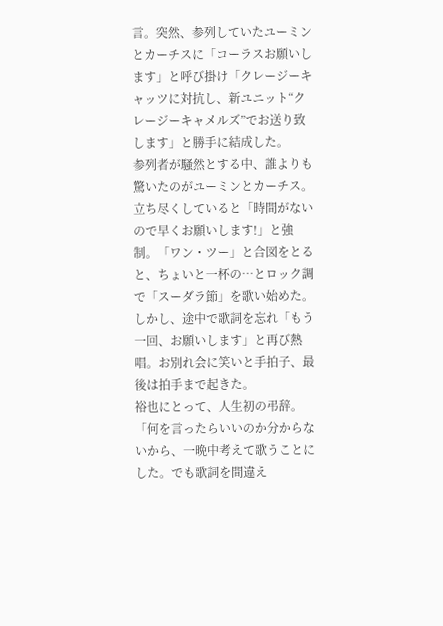言。突然、参列していたユーミンとカーチスに「コーラスお願いします」と呼び掛け「クレージーキャッツに対抗し、新ユニット“クレージーキャメルズ”でお送り致します」と勝手に結成した。
参列者が騒然とする中、誰よりも驚いたのがユーミンとカーチス。立ち尽くしていると「時間がないので早くお願いします!」と強制。「ワン・ツー」と合図をとると、ちょいと一杯の…とロック調で「スーダラ節」を歌い始めた。
しかし、途中で歌詞を忘れ「もう一回、お願いします」と再び熱唱。お別れ会に笑いと手拍子、最後は拍手まで起きた。
裕也にとって、人生初の弔辞。「何を言ったらいいのか分からないから、一晩中考えて歌うことにした。でも歌詞を間違え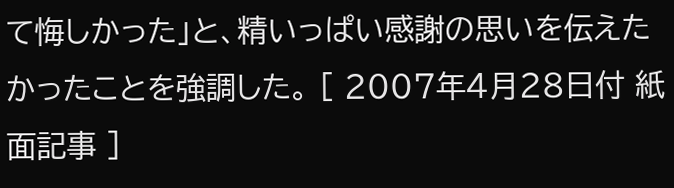て悔しかった」と、精いっぱい感謝の思いを伝えたかったことを強調した。 [ 2007年4月28日付 紙面記事 ]